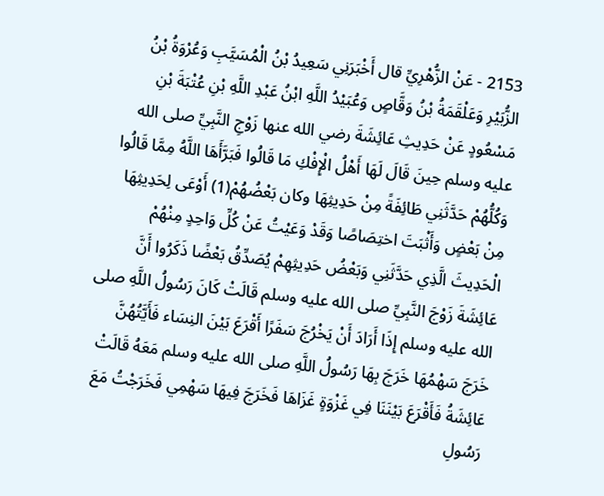2153 - عَنْ الزُّهْرِيِّ قال أَخْبَرَنِي سَعِيدُ بْنُ الْمُسَيَّبِ وَعُرْوَةُ بْنُ الزُّبَيْرِ وَعَلْقَمَةُ بْنُ وَقَّاصٍ وَعُبَيْدُ اللَّهِ ابْنُ عَبْدِ اللَّهِ بْنِ عُتْبَةَ بْنِ مَسْعُودٍ عَنْ حَدِيثِ عَائِشَةَ رضي الله عنها زَوْجِ النَّبِيِّ صلى الله عليه وسلم حِينَ قَالَ لَهَا أَهْلُ الْإِفْكِ مَا قَالُوا فَبَرَّأَهَا اللَّهُ مِمَّا قَالُوا وَكُلُّهُمْ حَدَّثَنِي طَائِفَةً مِنْ حَدِيثِهَا وكان بَعْضُهُمْ(1) أَوْعَى لِحَدِيثِهَا مِنْ بَعْضٍ وَأَثْبَتَ اختِصَاصًا وَقَدْ وَعَيْتُ عَنْ كُلِّ وَاحِدٍ مِنْهُمْ الْحَدِيثَ الَّذِي حَدَّثَنِي وَبَعْضُ حَدِيثِهِمْ يُصَدِّقُ بَعْضًا ذَكَرُوا أَنَّ عَائِشَةَ زَوْجَ النَّبِيِّ صلى الله عليه وسلم قَالَتْ كَانَ رَسُولُ اللَّهِ صلى الله عليه وسلم إِذَا أَرَادَ أَنْ يَخْرُجَ سَفَرًا أَقْرَعَ بَيْنَ النِسَاء فَأَيَّتُهُنَّ خَرَجَ سَهْمُهَا خَرَجَ بِهَا رَسُولُ اللَّهِ صلى الله عليه وسلم مَعَهُ قَالَتْ عَائِشَةُ فَأَقْرَعَ بَيْنَنَا فِي غَزْوَةٍ غَزَاهَا فَخَرَجَ فِيهَا سَهْمِي فَخَرَجْتُ مَعَ رَسُولِ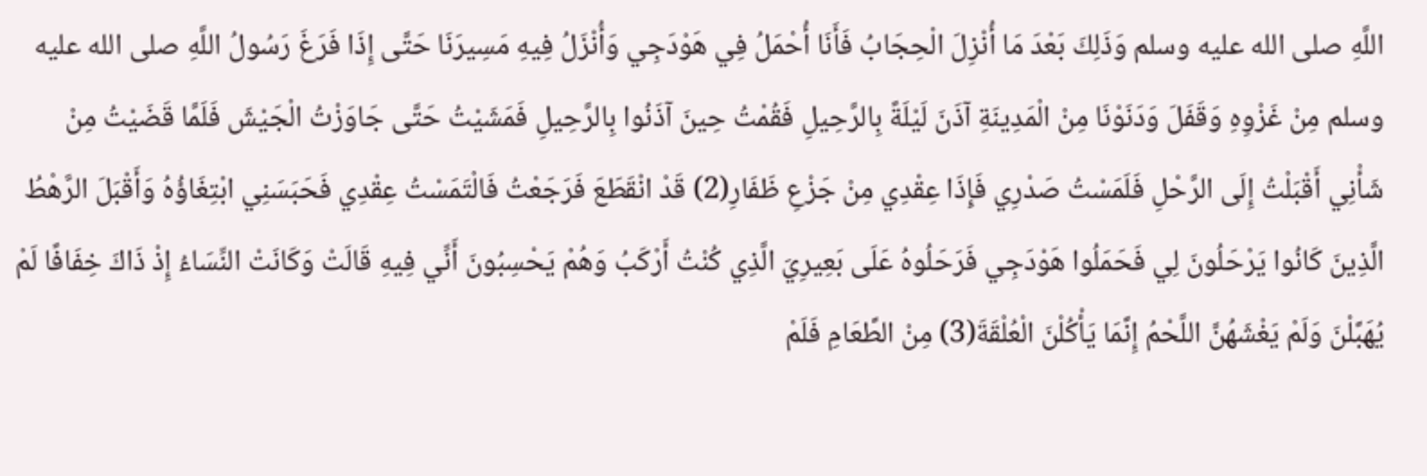اللَّهِ صلى الله عليه وسلم وَذَلِكَ بَعْدَ مَا أُنْزِلَ الْحِجَابُ فَأَنَا أُحْمَلُ فِي هَوْدَجِي وَأُنْزَلُ فِيهِ مَسِيرَنَا حَتَّى إِذَا فَرَغَ رَسُولُ اللَّهِ صلى الله عليه وسلم مِنْ غَزْوِهِ وَقَفَلَ وَدَنَوْنَا مِنْ الْمَدِينَةِ آذَنَ لَيْلَةً بِالرَّحِيلِ فَقُمْتُ حِينَ آذَنُوا بِالرَّحِيلِ فَمَشَيْتُ حَتَّى جَاوَزْتُ الْجَيْشَ فَلَمَّا قَضَيْتُ مِنْ شَأْنِي أَقْبَلْتُ إِلَى الرَّحْلِ فَلَمَسْتُ صَدْرِي فَإِذَا عِقْدِي مِنْ جَزْعِ ظَفَارِ(2) قَدْ انْقَطَعَ فَرَجَعْتُ فَالْتَمَسْتُ عِقْدِي فَحَبَسَنِي ابْتِغَاؤُهُ وَأَقْبَلَ الرَّهْطُ الَّذِينَ كَانُوا يَرْحَلُونَ لِي فَحَمَلُوا هَوْدَجِي فَرَحَلُوهُ عَلَى بَعِيرِيَ الَّذِي كُنْتُ أَرْكَبُ وَهُمْ يَحْسِبُونَ أَنِّي فِيهِ قَالَتْ وَكَانَتْ النِّسَاءُ إِذْ ذَاكَ خِفَافًا لَمْ يُهَبَّلْنَ وَلَمْ يَغْشَهُنَّ اللَّحْمُ إِنَّمَا يَأْكُلْنَ الْعُلْقَةَ(3) مِنْ الطَّعَامِ فَلَمْ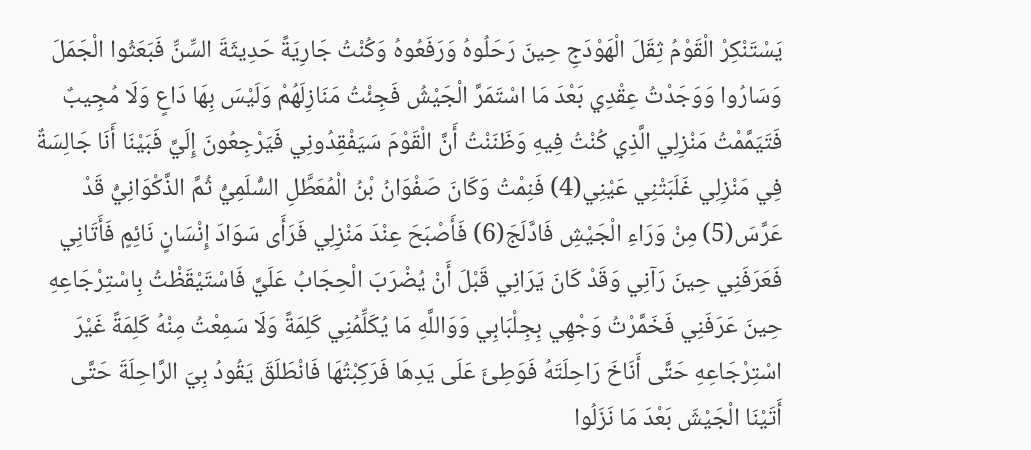يَسْتَنْكِرْ الْقَوْمُ ثِقَلَ الْهَوْدَجِ حِينَ رَحَلُوهُ وَرَفَعُوهُ وَكُنْتُ جَارِيَةً حَدِيثَةَ السِّنِّ فَبَعَثُوا الْجَمَلَ وَسَارُوا وَوَجَدْتُ عِقْدِي بَعْدَ مَا اسْتَمَرَّ الْجَيْشُ فَجِئْتُ مَنَازِلَهُمْ وَلَيْسَ بِهَا دَاعٍ وَلَا مُجِيبٌ فَتَيَمَّمْتُ مَنْزِلِي الَّذِي كُنْتُ فِيهِ وَظَنَنْتُ أَنَّ الْقَوْمَ سَيَفْقِدُونِي فَيَرْجِعُونَ إِلَيَّ فَبَيْنَا أَنَا جَالِسَةٌ فِي مَنْزِلِي غَلَبَتْنِي عَيْنِي(4) فَنِمْتُ وَكَانَ صَفْوَانُ بْنُ الْمُعَطَّلِ السُّلَمِيُّ ثُمَّ الذَّكْوَانِيُّ قَدْ عَرَّسَ(5) مِنْ وَرَاءِ الْجَيْشِ فَادَّلَجَ(6) فَأَصْبَحَ عِنْدَ مَنْزِلِي فَرَأَى سَوَادَ إِنْسَانٍ نَائِمٍ فَأَتَانِي فَعَرَفَنِي حِينَ رَآنِي وَقَدْ كَانَ يَرَانِي قَبْلَ أَنْ يُضْرَبَ الْحِجَابُ عَلَيَّ فَاسْتَيْقَظْتُ بِاسْتِرْجَاعِهِ حِينَ عَرَفَنِي فَخَمَّرْتُ وَجْهِي بِجِلْبَابِي وَوَاللَّهِ مَا يُكَلِّمُنِي كَلِمَةً وَلَا سَمِعْتُ مِنْهُ كَلِمَةً غَيْرَ اسْتِرْجَاعِهِ حَتَّى أَنَاخَ رَاحِلَتَهُ فَوَطِئَ عَلَى يَدِهَا فَرَكِبْتُهَا فَانْطَلَقَ يَقُودُ بِيَ الرَّاحِلَةَ حَتَّى أَتَيْنَا الْجَيْشَ بَعْدَ مَا نَزَلُوا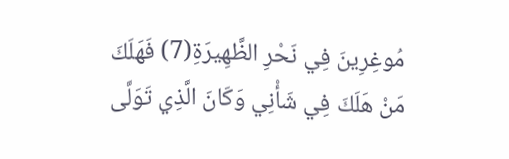مُوغِرِينَ فِي نَحْرِ الظَّهِيرَةِ(7) فَهَلَكَ مَنْ هَلَكَ فِي شَأْنِي وَكَانَ الَّذِي تَوَلَّى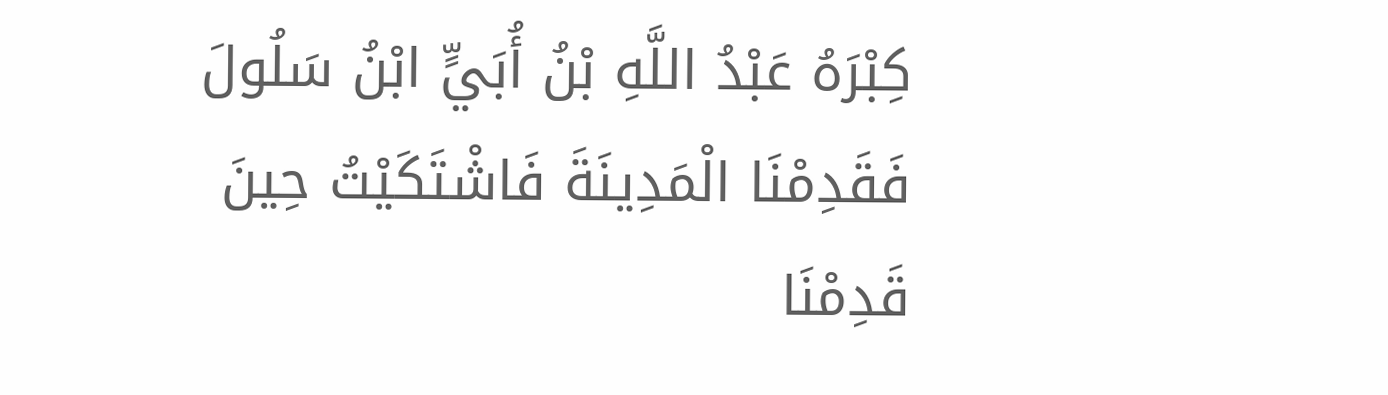كِبْرَهُ عَبْدُ اللَّهِ بْنُ أُبَيٍّ ابْنُ سَلُولَ فَقَدِمْنَا الْمَدِينَةَ فَاشْتَكَيْتُ حِينَ قَدِمْنَا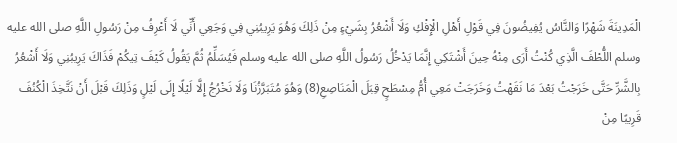الْمَدِينَةَ شَهْرًا وَالنَّاسُ يُفِيضُونَ فِي قَوْلِ أَهْلِ الْإِفْكِ وَلَا أَشْعُرُ بِشَيْءٍ مِنْ ذَلِكَ وَهُوَ يَرِيبُنِي فِي وَجَعِي أَنِّي لَا أَعْرِفُ مِنْ رَسُولِ اللَّهِ صلى الله عليه وسلم اللُّطْفَ الَّذِي كُنْتُ أَرَى مِنْهُ حِينَ أَشْتَكِي إِنَّمَا يَدْخُلُ رَسُولُ اللَّهِ صلى الله عليه وسلم فَيُسَلِّمُ ثُمَّ يَقُولُ كَيْفَ تِيكُمْ فَذَاكَ يَرِيبُنِي وَلَا أَشْعُرُ بِالشَّرِّ حَتَّى خَرَجْتُ بَعْدَ مَا نَقَهْتُ وَخَرَجَتْ مَعِي أُمُّ مِسْطَحٍ قِبَلَ الْمَنَاصِعِ(8) وَهُوَ مُتَبَرَّزُنَا وَلَا نَخْرُجُ إِلَّا لَيْلًا إِلَى لَيْلٍ وَذَلِكَ قَبْلَ أَنْ نَتَّخِذَ الْكُنُفَ قَرِيبًا مِنْ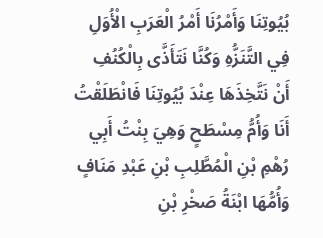بُيُوتِنَا وَأَمْرُنَا أَمْرُ الْعَرَبِ الْأُوَلِ فِي التَّنَزُّهِ وَكُنَّا نَتَأَذَّى بِالْكُنُفِ أَنْ نَتَّخِذَهَا عِنْدَ بُيُوتِنَا فَانْطَلَقْتُ أَنَا وَأُمُّ مِسْطَحٍ وَهِيَ بِنْتُ أَبِي رُهْمِ بْنِ الْمُطَّلِبِ بْنِ عَبْدِ مَنَافٍ وَأُمُّهَا ابْنَةُ صَخْرِ بْنِ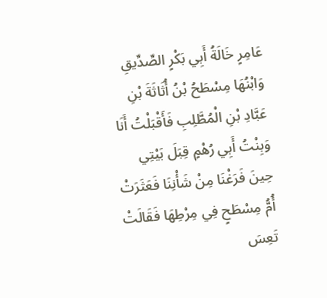عَامِرٍ خَالَةُ أَبِي بَكْرٍ الصِّدِّيقِ وَابْنُهَا مِسْطَحُ بْنُ أُثَاثَةَ بْنِ عَبَّادِ بْنِ الْمُطَّلِبِ فَأَقْبَلْتُ أَنَا وَبِنْتُ أَبِي رُهْمٍ قِبَلَ بَيْتِي حِينَ فَرَغْنَا مِنْ شَأْنِنَا فَعَثَرَتْ أُمُّ مِسْطَحٍ فِي مِرْطِهَا فَقَالَتْ تَعِسَ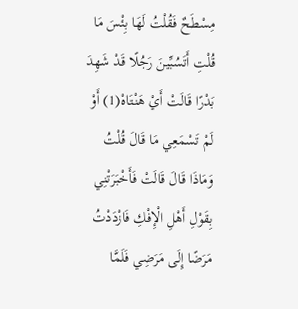مِسْطَحٌ فَقُلْتُ لَهَا بِئْسَ مَا قُلْتِ أَتَسُبِّينَ رَجُلًا قَدْ شَهِدَ بَدْرًا قَالَتْ أَيْ هَنْتَاهْ(1) أَوْ لَمْ تَسْمَعِي مَا قَالَ قُلْتُ وَمَاذَا قَالَ قَالَتْ فَأَخْبَرَتْنِي بِقَوْلِ أَهْلِ الْإِفْكِ فَازْدَدْتُ مَرَضًا إِلَى مَرَضِي فَلَمَّا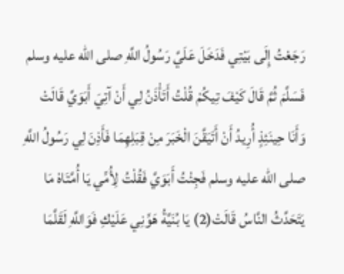رَجَعْتُ إِلَى بَيْتِي فَدَخَلَ عَلَيَّ رَسُولُ اللَّهِ صلى الله عليه وسلم فَسَلَّمَ ثُمَّ قَالَ كَيْفَ تِيكُمْ قُلْتُ أَتَأْذَنُ لِي أَنْ آتِيَ أَبَوَيَّ قَالَتْ وَأَنَا حِينَئِذٍ أُرِيدُ أَنْ أَتَيَقَّنَ الْخَبَرَ مِنْ قِبَلِهِمَا فَأَذِنَ لِي رَسُولُ اللَّهِ صلى الله عليه وسلم فَجِئْتُ أَبَوَيَّ فَقُلْتُ لِأُمِّي يَا أُمَّتَاهْ مَا يَتَحَدَّثُ النَّاسُ قَالَتْ(2) يَا بُنَيَّةُ هَوِّنِي عَلَيْكِ فَوَاللَّهِ لَقَلَّمَا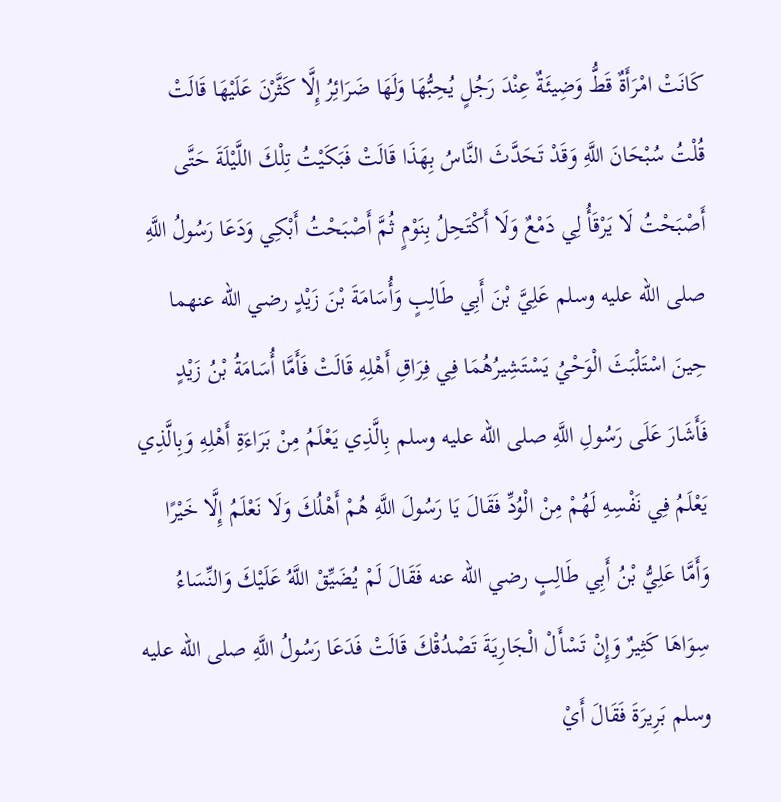كَانَتْ امْرَأَةٌ قَطُّ وَضِيئَةٌ عِنْدَ رَجُلٍ يُحِبُّهَا وَلَهَا ضَرَائِرُ إِلَّا كَثَّرْنَ عَلَيْهَا قَالَتْ قُلْتُ سُبْحَانَ اللَّهِ وَقَدْ تَحَدَّثَ النَّاسُ بِهَذَا قَالَتْ فَبَكَيْتُ تِلْكَ اللَّيْلَةَ حَتَّى أَصْبَحْتُ لَا يَرْقَأُ لِي دَمْعٌ وَلَا أَكْتَحِلُ بِنَوْمٍ ثُمَّ أَصْبَحْتُ أَبْكِي وَدَعَا رَسُولُ اللَّهِ صلى الله عليه وسلم عَلِيَّ بْنَ أَبِي طَالِبٍ وَأُسَامَةَ بْنَ زَيْدٍ رضي الله عنهما حِينَ اسْتَلْبَثَ الْوَحْيُ يَسْتَشِيرُهُمَا فِي فِرَاقِ أَهْلِهِ قَالَتْ فَأَمَّا أُسَامَةُ بْنُ زَيْدٍ فَأَشَارَ عَلَى رَسُولِ اللَّهِ صلى الله عليه وسلم بِالَّذِي يَعْلَمُ مِنْ بَرَاءَةِ أَهْلِهِ وَبِالَّذِي يَعْلَمُ فِي نَفْسِهِ لَهُمْ مِنْ الْوُدِّ فَقَالَ يَا رَسُولَ اللَّهِ هُمْ أَهْلُكَ وَلَا نَعْلَمُ إِلَّا خَيْرًا وَأَمَّا عَلِيُّ بْنُ أَبِي طَالِبٍ رضي الله عنه فَقَالَ لَمْ يُضَيِّقْ اللَّهُ عَلَيْكَ وَالنِّسَاءُ سِوَاهَا كَثِيرٌ وَإِنْ تَسْأَلْ الْجَارِيَةَ تَصْدُقْكَ قَالَتْ فَدَعَا رَسُولُ اللَّهِ صلى الله عليه وسلم بَرِيرَةَ فَقَالَ أَيْ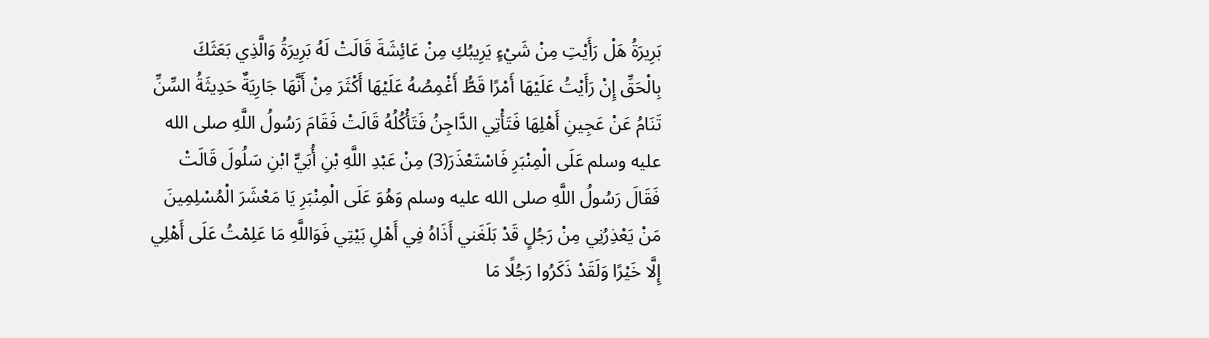بَرِيرَةُ هَلْ رَأَيْتِ مِنْ شَيْءٍ يَرِيبُكِ مِنْ عَائِشَةَ قَالَتْ لَهُ بَرِيرَةُ وَالَّذِي بَعَثَكَ بِالْحَقِّ إِنْ رَأَيْتُ عَلَيْهَا أَمْرًا قَطُّ أَغْمِصُهُ عَلَيْهَا أَكْثَرَ مِنْ أَنَّهَا جَارِيَةٌ حَدِيثَةُ السِّنِّ تَنَامُ عَنْ عَجِينِ أَهْلِهَا فَتَأْتِي الدَّاجِنُ فَتَأْكُلُهُ قَالَتْ فَقَامَ رَسُولُ اللَّهِ صلى الله عليه وسلم عَلَى الْمِنْبَرِ فَاسْتَعْذَرَ(3) مِنْ عَبْدِ اللَّهِ بْنِ أُبَيٍّ ابْنِ سَلُولَ قَالَتْ فَقَالَ رَسُولُ اللَّهِ صلى الله عليه وسلم وَهُوَ عَلَى الْمِنْبَرِ يَا مَعْشَرَ الْمُسْلِمِينَ مَنْ يَعْذِرُنِي مِنْ رَجُلٍ قَدْ بَلَغَني أَذَاهُ فِي أَهْلِ بَيْتِي فَوَاللَّهِ مَا عَلِمْتُ عَلَى أَهْلِي إِلَّا خَيْرًا وَلَقَدْ ذَكَرُوا رَجُلًا مَا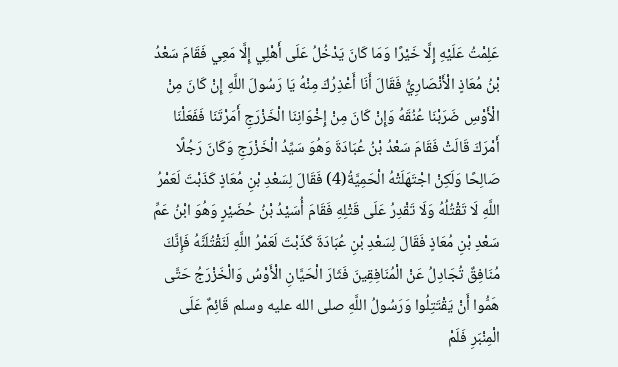عَلِمْتُ عَلَيْهِ إِلَّا خَيْرًا وَمَا كَانَ يَدْخُلُ عَلَى أَهْلِي إِلَّا مَعِي فَقَامَ سَعْدُ بْنُ مُعَاذٍ الْأَنْصَارِيُّ فَقَالَ أَنَا أَعْذِرُكَ مِنْهُ يَا رَسُولَ اللَّهِ إِنْ كَانَ مِنْ الْأَوْسِ ضَرَبْنَا عُنُقَهُ وَإِنْ كَانَ مِنْ إِخْوَانِنَا الْخَزْرَجِ أَمَرْتَنَا فَفَعَلْنَا أَمْرَكَ قَالَتْ فَقَامَ سَعْدُ بْنُ عُبَادَةَ وَهُوَ سَيِّدُ الْخَزْرَجِ وَكَانَ رَجُلًا صَالِحًا وَلَكِنْ اجْتَهَلَتْهُ الْحَمِيَّةُ(4) فَقَالَ لِسَعْدِ بْنِ مُعَاذٍ كَذَبْتَ لَعَمْرُ اللَّهِ لَا تَقْتُلُهُ وَلَا تَقْدِرُ عَلَى قَتْلِهِ فَقَامَ أُسَيْدُ بْنُ حُضَيْرٍ وَهُوَ ابْنُ عَمِّ سَعْدِ بْنِ مُعَاذٍ فَقَالَ لِسَعْدِ بْنِ عُبَادَةَ كَذَبْتَ لَعَمْرُ اللَّهِ لَنَقْتُلَنَّهُ فَإِنَّكَ مُنَافِقٌ تُجَادِلُ عَنْ الْمُنَافِقِينَ فَثَارَ الْحَيَّانِ الْأَوْسُ وَالْخَزْرَجُ حَتَّى هَمُّوا أَنْ يَقْتَتِلُوا وَرَسُولُ اللَّهِ صلى الله عليه وسلم قَائِمٌ عَلَى الْمِنْبَرِ فَلَمْ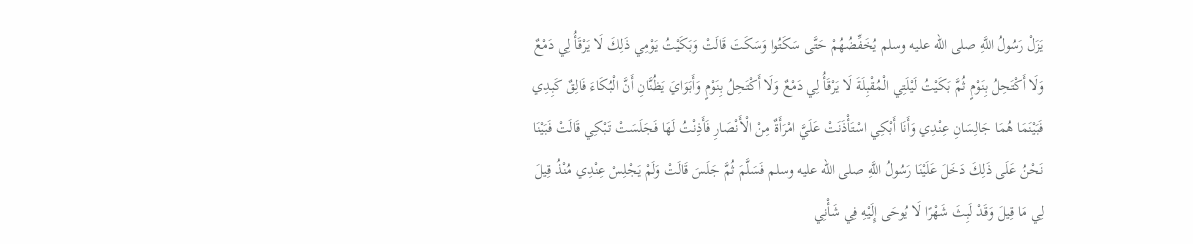يَزَلْ رَسُولُ اللَّهِ صلى الله عليه وسلم يُخَفِّضُهُمْ حَتَّى سَكَتُوا وَسَكَتَ قَالَتْ وَبَكَيْتُ يَوْمِي ذَلِكَ لَا يَرْقَأُ لِي دَمْعٌ وَلَا أَكْتَحِلُ بِنَوْمٍ ثُمَّ بَكَيْتُ لَيْلَتِي الْمُقْبِلَةَ لَا يَرْقَأُ لِي دَمْعٌ وَلَا أَكْتَحِلُ بِنَوْمٍ وَأَبَوَايَ يَظُنَّانِ أَنَّ الْبُكَاءَ فَالِقٌ كَبِدِي فَبَيْنَمَا هُمَا جَالِسَانِ عِنْدِي وَأَنَا أَبْكِي اسْتَأْذَنَتْ عَلَيَّ امْرَأَةٌ مِنْ الْأَنْصَارِ فَأَذِنْتُ لَهَا فَجَلَسَتْ تَبْكِي قَالَتْ فَبَيْنَا نَحْنُ عَلَى ذَلِكَ دَخَلَ عَلَيْنَا رَسُولُ اللَّهِ صلى الله عليه وسلم فَسَلَّمَ ثُمَّ جَلَسَ قَالَتْ وَلَمْ يَجْلِسْ عِنْدِي مُنْذُ قِيلَ لِي مَا قِيلَ وَقَدْ لَبِثَ شَهْرًا لَا يُوحَى إِلَيْهِ فِي شَأْنِي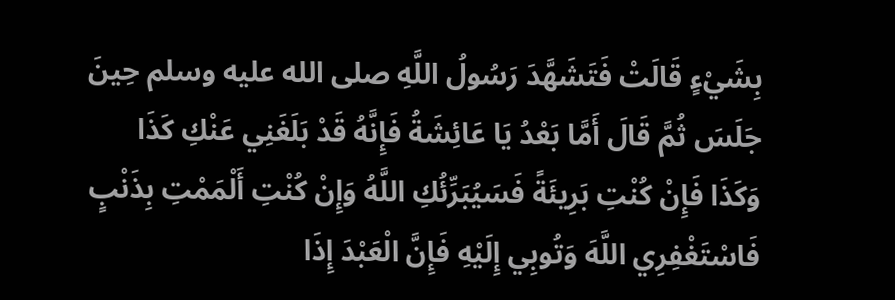بِشَيْءٍ قَالَتْ فَتَشَهَّدَ رَسُولُ اللَّهِ صلى الله عليه وسلم حِينَ جَلَسَ ثُمَّ قَالَ أَمَّا بَعْدُ يَا عَائِشَةُ فَإِنَّهُ قَدْ بَلَغَنِي عَنْكِ كَذَا وَكَذَا فَإِنْ كُنْتِ بَرِيئَةً فَسَيُبَرِّئُكِ اللَّهُ وَإِنْ كُنْتِ أَلْمَمْتِ بِذَنْبٍ فَاسْتَغْفِرِي اللَّهَ وَتُوبِي إِلَيْهِ فَإِنَّ الْعَبْدَ إِذَا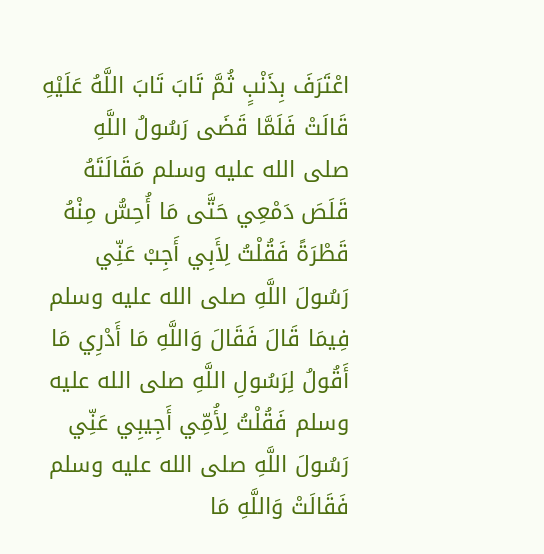اعْتَرَفَ بِذَنْبٍ ثُمَّ تَابَ تَابَ اللَّهُ عَلَيْهِ قَالَتْ فَلَمَّا قَضَى رَسُولُ اللَّهِ صلى الله عليه وسلم مَقَالَتَهُ قَلَصَ دَمْعِي حَتَّى مَا أُحِسُّ مِنْهُ قَطْرَةً فَقُلْتُ لِأَبِي أَجِبْ عَنِّي رَسُولَ اللَّهِ صلى الله عليه وسلم فِيمَا قَالَ فَقَالَ وَاللَّهِ مَا أَدْرِي مَا أَقُولُ لِرَسُولِ اللَّهِ صلى الله عليه وسلم فَقُلْتُ لِأُمِّي أَجِيبِي عَنِّي رَسُولَ اللَّهِ صلى الله عليه وسلم فَقَالَتْ وَاللَّهِ مَا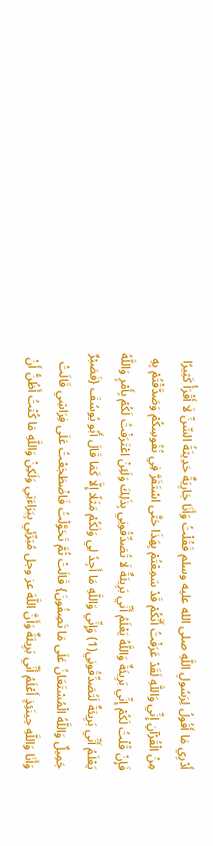أَدْرِي مَا أَقُولُ لِرَسُولِ اللَّهِ صلى الله عليه وسلم فَقُلْتُ وَأَنَا جَارِيَةٌ حَدِيثَةُ السِّنِّ لَا أَقْرَأُ كَثِيرًا مِنْ الْقُرْآنِ إِنِّي وَاللَّهِ لَقَدْ عَرَفْتُ أَنَّكُمْ قَدْ سَمِعْتُمْ بِهَذَا حَتَّى اسْتَقَرَّ فِي نُفُوسِكُمْ وَصَدَّقْتُمْ بِهِ فَإِنْ قُلْتُ لَكُمْ إِنِّي بَرِيئَةٌ وَاللَّهُ يَعْلَمُ أَنِّي بَرِيئَةٌ لَا تُصَدِّقُونِي بِذَلِكَ وَلَئِنْ اعْتَرَفْتُ لَكُمْ بِأَمْرٍ وَاللَّهُ يَعْلَمُ أَنِّي بَرِيئَةٌ لَتُصَدِّقُونِي(1) وَإِنِّي وَاللَّهِ مَا أَجِدُ لِي وَلَكُمْ مَثَلًا إِلَّا كَمَا قَالَ أَبُو يُوسُفَ {فَصَبْرٌ جَمِيلٌ وَاللَّهُ الْمُسْتَعَانُ عَلَى مَا تَصِفُونَ} قَالَتْ ثُمَّ تَحَوَّلْتُ فَاضْطَجَعْتُ عَلَى فِرَاشِي قَالَتْ وَأَنَا وَاللَّهِ حِينَئِذٍ أَعْلَمُ أَنِّي بَرِيئَةٌ وَأَنَّ اللَّهَ عز وجل مُبَرِّئِي بِبَرَاءَتِي وَلَكِنْ وَاللَّهِ مَا كُنْتُ أَظُنُّ أَنْ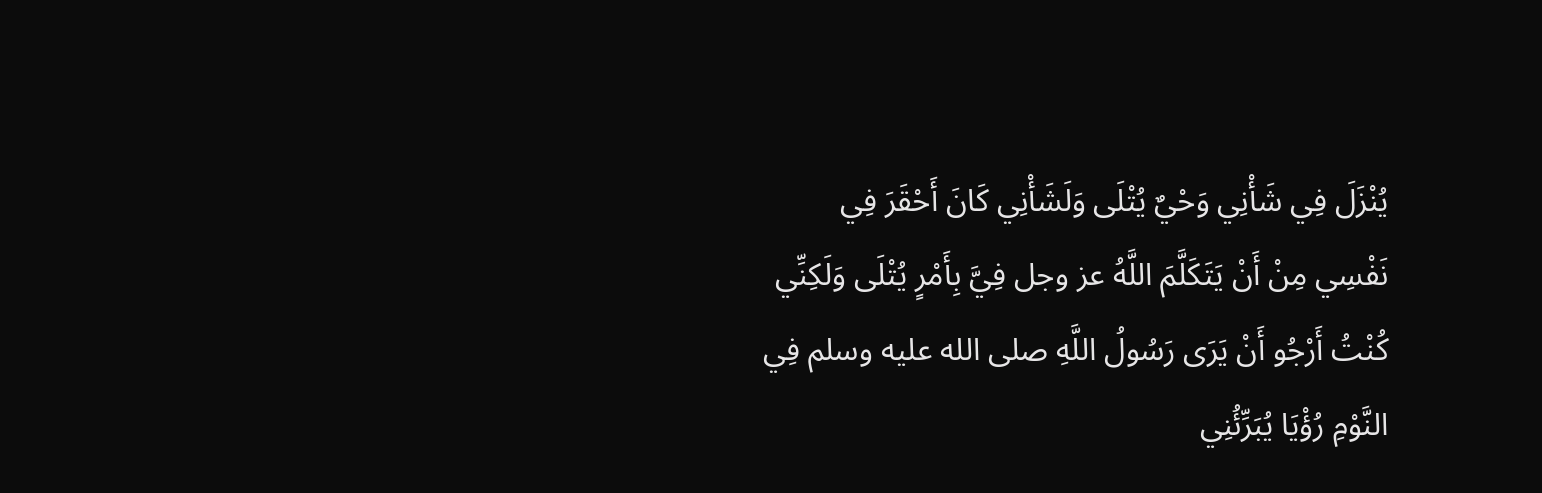يُنْزَلَ فِي شَأْنِي وَحْيٌ يُتْلَى وَلَشَأْنِي كَانَ أَحْقَرَ فِي نَفْسِي مِنْ أَنْ يَتَكَلَّمَ اللَّهُ عز وجل فِيَّ بِأَمْرٍ يُتْلَى وَلَكِنِّي كُنْتُ أَرْجُو أَنْ يَرَى رَسُولُ اللَّهِ صلى الله عليه وسلم فِي النَّوْمِ رُؤْيَا يُبَرِّئُنِي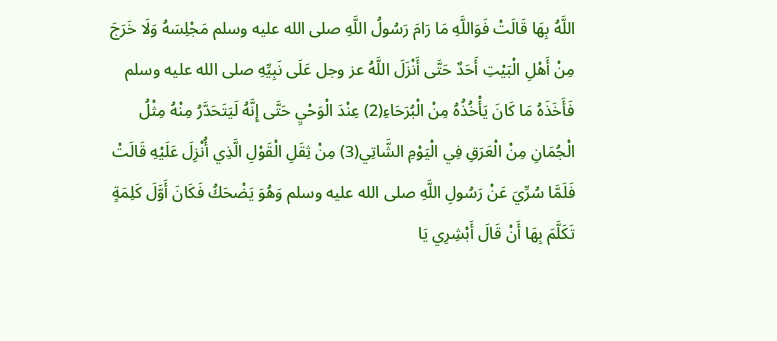اللَّهُ بِهَا قَالَتْ فَوَاللَّهِ مَا رَامَ رَسُولُ اللَّهِ صلى الله عليه وسلم مَجْلِسَهُ وَلَا خَرَجَ مِنْ أَهْلِ الْبَيْتِ أَحَدٌ حَتَّى أَنْزَلَ اللَّهُ عز وجل عَلَى نَبِيِّهِ صلى الله عليه وسلم فَأَخَذَهُ مَا كَانَ يَأْخُذُهُ مِنْ الْبُرَحَاءِ(2) عِنْدَ الْوَحْيِ حَتَّى إِنَّهُ لَيَتَحَدَّرُ مِنْهُ مِثْلُ الْجُمَانِ مِنْ الْعَرَقِ فِي الْيَوْمِ الشَّاتِي(3) مِنْ ثِقَلِ الْقَوْلِ الَّذِي أُنْزِلَ عَلَيْهِ قَالَتْ فَلَمَّا سُرِّيَ عَنْ رَسُولِ اللَّهِ صلى الله عليه وسلم وَهُوَ يَضْحَكُ فَكَانَ أَوَّلَ كَلِمَةٍ تَكَلَّمَ بِهَا أَنْ قَالَ أَبْشِرِي يَا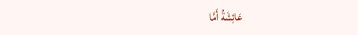عَائِشَةُ أَمَّا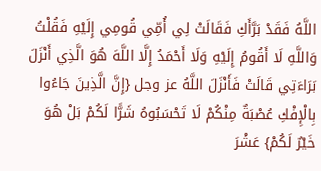اللَّهُ فَقَدْ بَرَّأَكِ فَقَالَتْ لِي أُمِّي قُومِي إِلَيْهِ فَقُلْتُ وَاللَّهِ لَا أَقُومُ إِلَيْهِ وَلَا أَحْمَدُ إِلَّا اللَّهَ هُوَ الَّذِي أَنْزَلَ بَرَاءَتِي قَالَتْ فَأَنْزَلَ اللَّهُ عز وجل {إِنَّ الَّذِينَ جَاءُوا بِالْإِفْكِ عُصْبَةٌ مِنْكُمْ لَا تَحْسَبُوهُ شَرًّا لَكُمْ بَلْ هُوَ خَيْرٌ لَكُمْ} عَشْرَ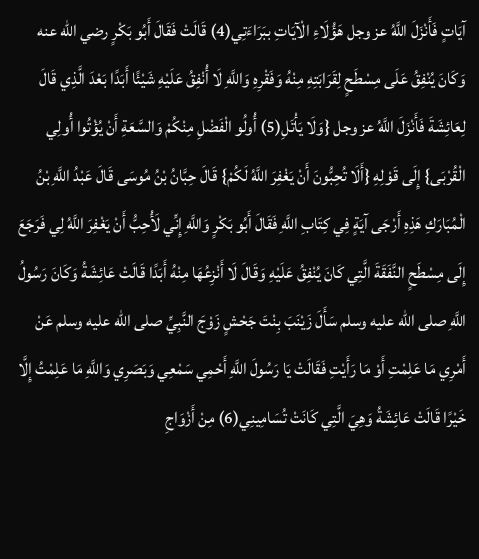آيَاتٍ فَأَنْزَلَ اللَّهُ عز وجل هَؤُلَاءِ الْآيَاتِ ببَرَاءَتِي(4) قَالَتْ فَقَالَ أَبُو بَكْرٍ رضي الله عنه وَكَانَ يُنْفِقُ عَلَى مِسْطَحٍ لِقَرَابَتِهِ مِنْهُ وَفَقْرِهِ وَاللَّهِ لَا أُنْفِقُ عَلَيْهِ شَيْئًا أَبَدًا بَعْدَ الَّذِي قَالَ لِعَائِشَةَ فَأَنْزَلَ اللَّهُ عز وجل {وَلَا يَأْتَلِ(5) أُولُو الْفَضْلِ مِنْكُمْ وَالسَّعَةِ أَنْ يُؤْتُوا أُولِي الْقُرْبَى} إِلَى قَوْلِهِ {أَلَا تُحِبُّونَ أَنْ يَغْفِرَ اللَّهُ لَكُمْ} قَالَ حِبَّانُ بْنُ مُوسَى قَالَ عَبْدُ اللَّهِ بْنُ الْمُبَارَكِ هَذِهِ أَرْجَى آيَةٍ فِي كِتَابِ اللَّهِ فَقَالَ أَبُو بَكْرٍ وَاللَّهِ إِنِّي لَأُحِبُّ أَنْ يَغْفِرَ اللَّهُ لِي فَرَجَعَ إِلَى مِسْطَحٍ النَّفَقَةَ الَّتِي كَانَ يُنْفِقُ عَلَيْهِ وَقَالَ لَا أَنْزِعُهَا مِنْهُ أَبَدًا قَالَتْ عَائِشَةُ وَكَانَ رَسُولُ اللَّهِ صلى الله عليه وسلم سَأَلَ زَيْنَبَ بِنْتَ جَحْشٍ زَوْجَ النَّبِيِّ صلى الله عليه وسلم عَنْ أَمْرِي مَا عَلِمْتِ أَوْ مَا رَأَيْتِ فَقَالَتْ يَا رَسُولَ اللَّهِ أَحْمِي سَمْعِي وَبَصَرِي وَاللَّهِ مَا عَلِمْتُ إِلَّا خَيْرًا قَالَتْ عَائِشَةُ وَهِيَ الَّتِي كَانَتْ تُسَامِينِي(6) مِنْ أَزْوَاجِ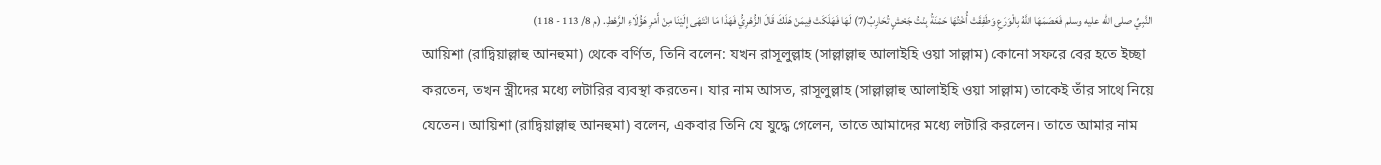النَّبِيِّ صلى الله عليه وسلم فَعَصَمَهَا اللَّهُ بِالْوَرَعِ وَطَفِقَتْ أُخْتُهَا حَمْنَةُ بِنْتُ جَحْشٍ تُحَارِبُ(7) لَهَا فَهَلَكَتْ فِيمَنْ هَلَكَ قَالَ الزُّهْرِيُّ فَهَذَا مَا انْتَهَى إِلَيْنَا مِنْ أَمْرِ هَؤُلَاءِ الرَّهْطِ. (م 8/ 113 - 118)
আয়িশা (রাদ্বিয়াল্লাহু আনহুমা) থেকে বর্ণিত, তিনি বলেন: যখন রাসূলুল্লাহ (সাল্লাল্লাহু আলাইহি ওয়া সাল্লাম) কোনো সফরে বের হতে ইচ্ছা করতেন, তখন স্ত্রীদের মধ্যে লটারির ব্যবস্থা করতেন। যার নাম আসত, রাসূলুল্লাহ (সাল্লাল্লাহু আলাইহি ওয়া সাল্লাম) তাকেই তাঁর সাথে নিয়ে যেতেন। আয়িশা (রাদ্বিয়াল্লাহু আনহুমা) বলেন, একবার তিনি যে যুদ্ধে গেলেন, তাতে আমাদের মধ্যে লটারি করলেন। তাতে আমার নাম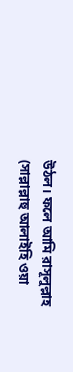উঠল। ফলে আমি রাসূলুল্লাহ (সাল্লাল্লাহু আলাইহি ওয়া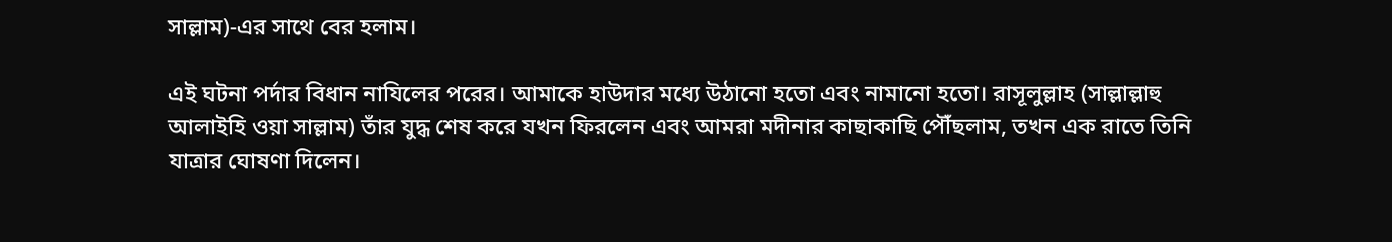সাল্লাম)-এর সাথে বের হলাম।

এই ঘটনা পর্দার বিধান নাযিলের পরের। আমাকে হাউদার মধ্যে উঠানো হতো এবং নামানো হতো। রাসূলুল্লাহ (সাল্লাল্লাহু আলাইহি ওয়া সাল্লাম) তাঁর যুদ্ধ শেষ করে যখন ফিরলেন এবং আমরা মদীনার কাছাকাছি পৌঁছলাম, তখন এক রাতে তিনি যাত্রার ঘোষণা দিলেন।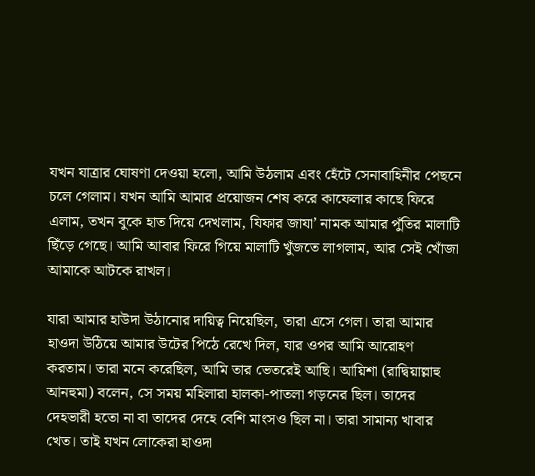যখন যাত্রার ঘোষণা দেওয়া হলো, আমি উঠলাম এবং হেঁটে সেনাবাহিনীর পেছনে চলে গেলাম। যখন আমি আমার প্রয়োজন শেষ করে কাফেলার কাছে ফিরে এলাম, তখন বুকে হাত দিয়ে দেখলাম, যিফার জাযা’ নামক আমার পুঁতির মালাটি ছিঁড়ে গেছে। আমি আবার ফিরে গিয়ে মালাটি খুঁজতে লাগলাম, আর সেই খোঁজা আমাকে আটকে রাখল।

যারা আমার হাউদা উঠানোর দায়িত্ব নিয়েছিল, তারা এসে গেল। তারা আমার হাওদা উঠিয়ে আমার উটের পিঠে রেখে দিল, যার ওপর আমি আরোহণ করতাম। তারা মনে করেছিল, আমি তার ভেতরেই আছি। আয়িশা (রাদ্বিয়াল্লাহু আনহুমা) বলেন, সে সময় মহিলারা হালকা-পাতলা গড়নের ছিল। তাদের দেহভারী হতো না বা তাদের দেহে বেশি মাংসও ছিল না। তারা সামান্য খাবার খেত। তাই যখন লোকেরা হাওদা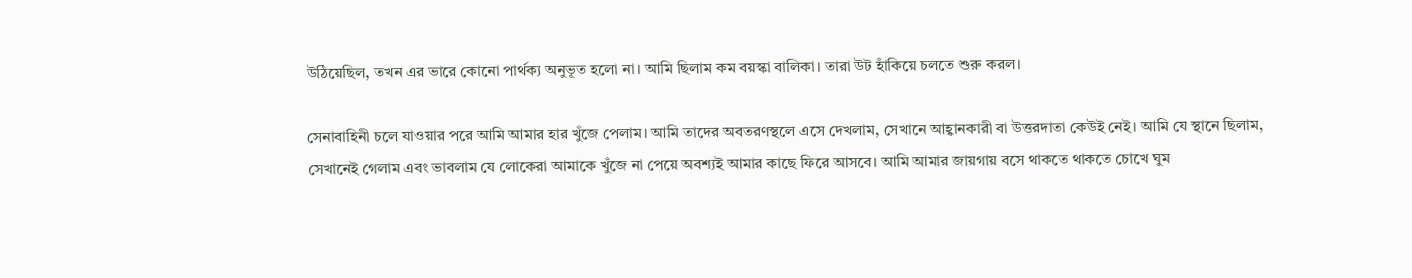উঠিয়েছিল, তখন এর ভারে কোনো পার্থক্য অনুভূত হলো না। আমি ছিলাম কম বয়স্কা বালিকা। তারা উট হাঁকিয়ে চলতে শুরু করল।

সেনাবাহিনী চলে যাওয়ার পরে আমি আমার হার খুঁজে পেলাম। আমি তাদের অবতরণস্থলে এসে দেখলাম, সেখানে আহ্বানকারী বা উত্তরদাতা কেউই নেই। আমি যে স্থানে ছিলাম, সেখানেই গেলাম এবং ভাবলাম যে লোকেরা আমাকে খুঁজে না পেয়ে অবশ্যই আমার কাছে ফিরে আসবে। আমি আমার জায়গায় বসে থাকতে থাকতে চোখে ঘুম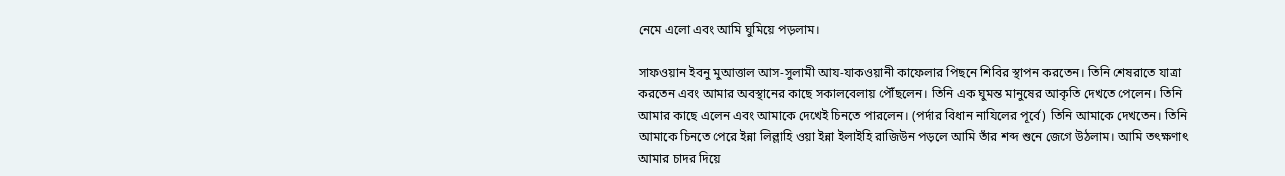নেমে এলো এবং আমি ঘুমিয়ে পড়লাম।

সাফওয়ান ইবনু মুআত্তাল আস-সুলামী আয-যাকওয়ানী কাফেলার পিছনে শিবির স্থাপন করতেন। তিনি শেষরাতে যাত্রা করতেন এবং আমার অবস্থানের কাছে সকালবেলায় পৌঁছলেন। তিনি এক ঘুমন্ত মানুষের আকৃতি দেখতে পেলেন। তিনি আমার কাছে এলেন এবং আমাকে দেখেই চিনতে পারলেন। (পর্দার বিধান নাযিলের পূর্বে) তিনি আমাকে দেখতেন। তিনি আমাকে চিনতে পেরে ইন্না লিল্লাহি ওয়া ইন্না ইলাইহি রাজিউন পড়লে আমি তাঁর শব্দ শুনে জেগে উঠলাম। আমি তৎক্ষণাৎ আমার চাদর দিয়ে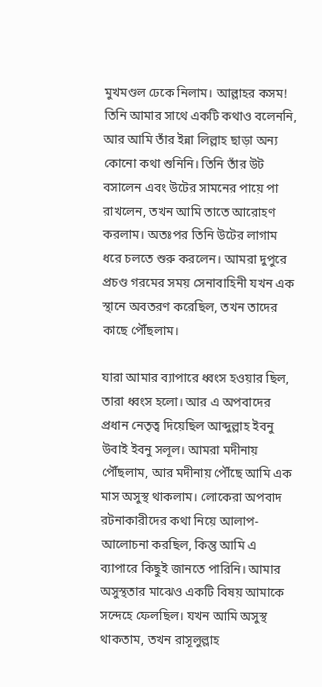মুখমণ্ডল ঢেকে নিলাম। আল্লাহর কসম! তিনি আমার সাথে একটি কথাও বলেননি, আর আমি তাঁর ইন্না লিল্লাহ ছাড়া অন্য কোনো কথা শুনিনি। তিনি তাঁর উট বসালেন এবং উটের সামনের পায়ে পা রাখলেন, তখন আমি তাতে আরোহণ করলাম। অতঃপর তিনি উটের লাগাম ধরে চলতে শুরু করলেন। আমরা দুপুরে প্রচণ্ড গরমের সময় সেনাবাহিনী যখন এক স্থানে অবতরণ করেছিল, তখন তাদের কাছে পৌঁছলাম।

যারা আমার ব্যাপারে ধ্বংস হওয়ার ছিল, তারা ধ্বংস হলো। আর এ অপবাদের প্রধান নেতৃত্ব দিয়েছিল আব্দুল্লাহ ইবনু উবাই ইবনু সলূল। আমরা মদীনায় পৌঁছলাম, আর মদীনায় পৌঁছে আমি এক মাস অসুস্থ থাকলাম। লোকেরা অপবাদ রটনাকারীদের কথা নিয়ে আলাপ-আলোচনা করছিল, কিন্তু আমি এ ব্যাপারে কিছুই জানতে পারিনি। আমার অসুস্থতার মাঝেও একটি বিষয় আমাকে সন্দেহে ফেলছিল। যখন আমি অসুস্থ থাকতাম, তখন রাসূলুল্লাহ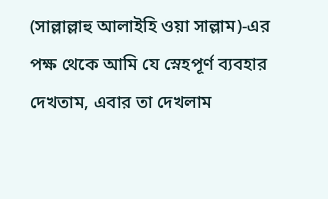(সাল্লাল্লাহু আলাইহি ওয়া সাল্লাম)-এর পক্ষ থেকে আমি যে স্নেহপূর্ণ ব্যবহার দেখতাম, এবার তা দেখলাম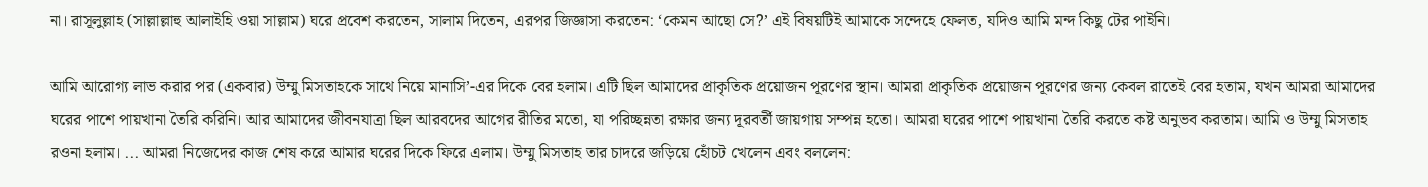না। রাসূলুল্লাহ (সাল্লাল্লাহু আলাইহি ওয়া সাল্লাম) ঘরে প্রবেশ করতেন, সালাম দিতেন, এরপর জিজ্ঞাসা করতেন: ‘কেমন আছো সে?’ এই বিষয়টিই আমাকে সন্দেহে ফেলত, যদিও আমি মন্দ কিছু টের পাইনি।

আমি আরোগ্য লাভ করার পর (একবার) উম্মু মিসতাহকে সাথে নিয়ে মানাসি’-এর দিকে বের হলাম। এটি ছিল আমাদের প্রাকৃতিক প্রয়োজন পূরণের স্থান। আমরা প্রাকৃতিক প্রয়োজন পূরণের জন্য কেবল রাতেই বের হতাম, যখন আমরা আমাদের ঘরের পাশে পায়খানা তৈরি করিনি। আর আমাদের জীবনযাত্রা ছিল আরবদের আগের রীতির মতো, যা পরিচ্ছন্নতা রক্ষার জন্য দূরবর্তী জায়গায় সম্পন্ন হতো। আমরা ঘরের পাশে পায়খানা তৈরি করতে কষ্ট অনুভব করতাম। আমি ও উম্মু মিসতাহ রওনা হলাম। ... আমরা নিজেদের কাজ শেষ করে আমার ঘরের দিকে ফিরে এলাম। উম্মু মিসতাহ তার চাদরে জড়িয়ে হোঁচট খেলেন এবং বললেন: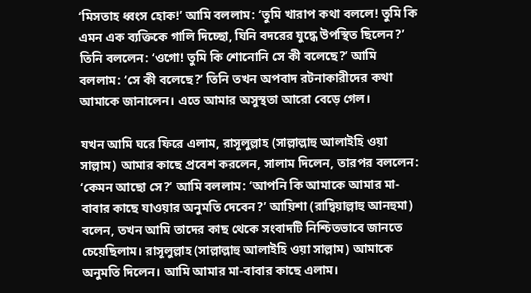‘মিসতাহ ধ্বংস হোক!’ আমি বললাম: ‘তুমি খারাপ কথা বললে! তুমি কি এমন এক ব্যক্তিকে গালি দিচ্ছো, যিনি বদরের যুদ্ধে উপস্থিত ছিলেন?’ তিনি বললেন: ‘ওগো! তুমি কি শোনোনি সে কী বলেছে?’ আমি বললাম: ‘সে কী বলেছে?’ তিনি তখন অপবাদ রটনাকারীদের কথা আমাকে জানালেন। এতে আমার অসুস্থতা আরো বেড়ে গেল।

যখন আমি ঘরে ফিরে এলাম, রাসূলুল্লাহ (সাল্লাল্লাহু আলাইহি ওয়া সাল্লাম) আমার কাছে প্রবেশ করলেন, সালাম দিলেন, তারপর বললেন: ‘কেমন আছো সে?’ আমি বললাম: ‘আপনি কি আমাকে আমার মা-বাবার কাছে যাওয়ার অনুমতি দেবেন?’ আয়িশা (রাদ্বিয়াল্লাহু আনহুমা) বলেন, তখন আমি তাদের কাছ থেকে সংবাদটি নিশ্চিতভাবে জানতে চেয়েছিলাম। রাসূলুল্লাহ (সাল্লাল্লাহু আলাইহি ওয়া সাল্লাম) আমাকে অনুমতি দিলেন। আমি আমার মা-বাবার কাছে এলাম।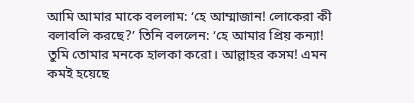আমি আমার মাকে বললাম: ‘হে আম্মাজান! লোকেরা কী বলাবলি করছে?’ তিনি বললেন: ‘হে আমার প্রিয় কন্যা! তুমি তোমার মনকে হালকা করো। আল্লাহর কসম! এমন কমই হয়েছে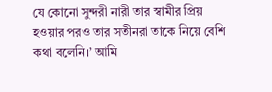যে কোনো সুন্দরী নারী তার স্বামীর প্রিয় হওয়ার পরও তার সতীনরা তাকে নিয়ে বেশি কথা বলেনি।’ আমি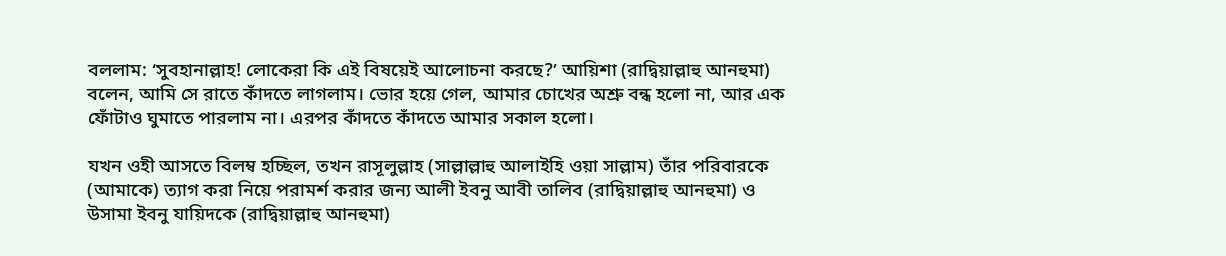বললাম: ‘সুবহানাল্লাহ! লোকেরা কি এই বিষয়েই আলোচনা করছে?’ আয়িশা (রাদ্বিয়াল্লাহু আনহুমা) বলেন, আমি সে রাতে কাঁদতে লাগলাম। ভোর হয়ে গেল, আমার চোখের অশ্রু বন্ধ হলো না, আর এক ফোঁটাও ঘুমাতে পারলাম না। এরপর কাঁদতে কাঁদতে আমার সকাল হলো।

যখন ওহী আসতে বিলম্ব হচ্ছিল, তখন রাসূলুল্লাহ (সাল্লাল্লাহু আলাইহি ওয়া সাল্লাম) তাঁর পরিবারকে (আমাকে) ত্যাগ করা নিয়ে পরামর্শ করার জন্য আলী ইবনু আবী তালিব (রাদ্বিয়াল্লাহু আনহুমা) ও উসামা ইবনু যায়িদকে (রাদ্বিয়াল্লাহু আনহুমা)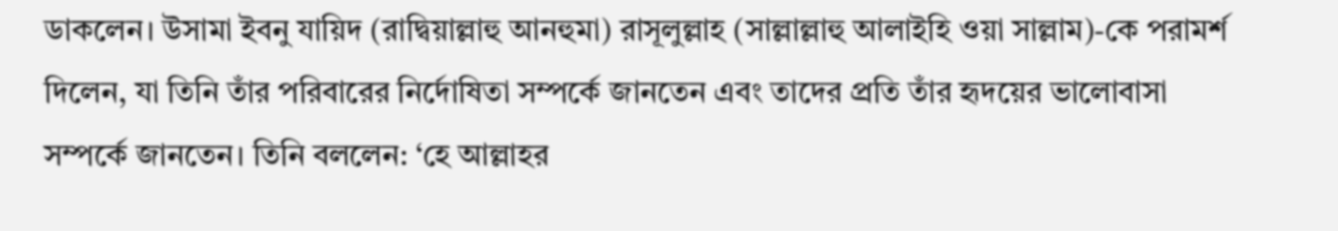ডাকলেন। উসামা ইবনু যায়িদ (রাদ্বিয়াল্লাহু আনহুমা) রাসূলুল্লাহ (সাল্লাল্লাহু আলাইহি ওয়া সাল্লাম)-কে পরামর্শ দিলেন, যা তিনি তাঁর পরিবারের নির্দোষিতা সম্পর্কে জানতেন এবং তাদের প্রতি তাঁর হৃদয়ের ভালোবাসা সম্পর্কে জানতেন। তিনি বললেন: ‘হে আল্লাহর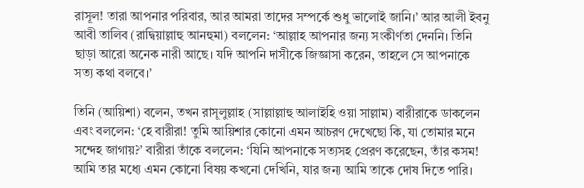রাসূল! তারা আপনার পরিবার, আর আমরা তাদের সম্পর্কে শুধু ভালোই জানি।’ আর আলী ইবনু আবী তালিব (রাদ্বিয়াল্লাহু আনহুমা) বললেন: ‘আল্লাহ আপনার জন্য সংকীর্ণতা দেননি। তিনি ছাড়া আরো অনেক নারী আছে। যদি আপনি দাসীকে জিজ্ঞাসা করেন, তাহলে সে আপনাকে সত্য কথা বলবে।’

তিনি (আয়িশা) বলেন, তখন রাসূলুল্লাহ (সাল্লাল্লাহু আলাইহি ওয়া সাল্লাম) বারীরাকে ডাকলেন এবং বললেন: ‘হে বারীরা! তুমি আয়িশার কোনো এমন আচরণ দেখেছো কি, যা তোমার মনে সন্দেহ জাগায়?’ বারীরা তাঁকে বললেন: ‘যিনি আপনাকে সত্যসহ প্রেরণ করেছেন, তাঁর কসম! আমি তার মধ্যে এমন কোনো বিষয় কখনো দেখিনি, যার জন্য আমি তাকে দোষ দিতে পারি।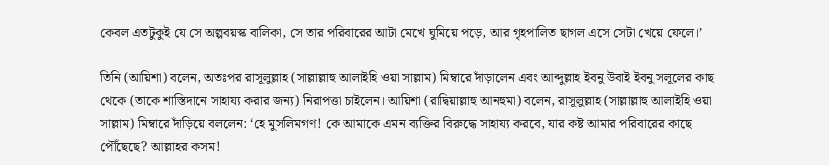কেবল এতটুকুই যে সে অল্পবয়স্ক বালিকা, সে তার পরিবারের আটা মেখে ঘুমিয়ে পড়ে, আর গৃহপালিত ছাগল এসে সেটা খেয়ে ফেলে।’

তিনি (আয়িশা) বলেন, অতঃপর রাসূলুল্লাহ (সাল্লাল্লাহু আলাইহি ওয়া সাল্লাম) মিম্বারে দাঁড়ালেন এবং আব্দুল্লাহ ইবনু উবাই ইবনু সলূলের কাছ থেকে (তাকে শাস্তিদানে সাহায্য করার জন্য) নিরাপত্তা চাইলেন। আয়িশা (রাদ্বিয়াল্লাহু আনহুমা) বলেন, রাসূলুল্লাহ (সাল্লাল্লাহু আলাইহি ওয়া সাল্লাম) মিম্বারে দাঁড়িয়ে বললেন: ‘হে মুসলিমগণ! কে আমাকে এমন ব্যক্তির বিরুদ্ধে সাহায্য করবে, যার কষ্ট আমার পরিবারের কাছে পৌঁছেছে? আল্লাহর কসম!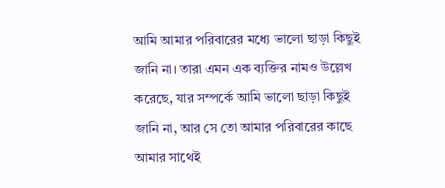আমি আমার পরিবারের মধ্যে ভালো ছাড়া কিছুই জানি না। তারা এমন এক ব্যক্তির নামও উল্লেখ করেছে, যার সম্পর্কে আমি ভালো ছাড়া কিছুই জানি না, আর সে তো আমার পরিবারের কাছে আমার সাথেই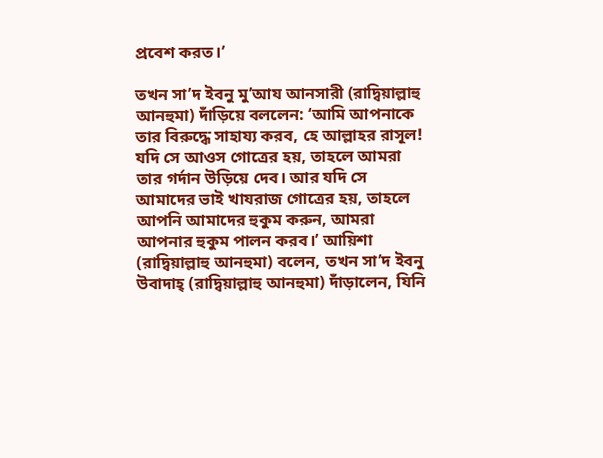প্রবেশ করত।’

তখন সা’দ ইবনু মু’আয আনসারী (রাদ্বিয়াল্লাহু আনহুমা) দাঁড়িয়ে বললেন: ‘আমি আপনাকে তার বিরুদ্ধে সাহায্য করব, হে আল্লাহর রাসূল! যদি সে আওস গোত্রের হয়, তাহলে আমরা তার গর্দান উড়িয়ে দেব। আর যদি সে আমাদের ভাই খাযরাজ গোত্রের হয়, তাহলে আপনি আমাদের হুকুম করুন, আমরা আপনার হুকুম পালন করব।’ আয়িশা (রাদ্বিয়াল্লাহু আনহুমা) বলেন, তখন সা’দ ইবনু উবাদাহ্ (রাদ্বিয়াল্লাহু আনহুমা) দাঁড়ালেন, যিনি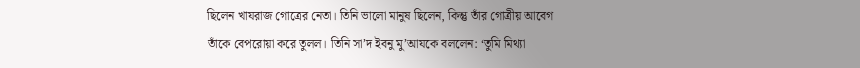ছিলেন খাযরাজ গোত্রের নেতা। তিনি ভালো মানুষ ছিলেন, কিন্তু তাঁর গোত্রীয় আবেগ তাঁকে বেপরোয়া করে তুলল। তিনি সা’দ ইবনু মু’আযকে বললেন: ‘তুমি মিথ্যা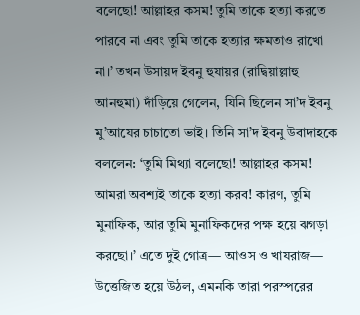বলেছো! আল্লাহর কসম! তুমি তাকে হত্যা করতে পারবে না এবং তুমি তাকে হত্যার ক্ষমতাও রাখো না।’ তখন উসায়দ ইবনু হুযায়র (রাদ্বিয়াল্লাহু আনহুমা) দাঁড়িয়ে গেলেন, যিনি ছিলেন সা’দ ইবনু মু’আযের চাচাতো ভাই। তিনি সা’দ ইবনু উবাদাহকে বললেন: ‘তুমি মিথ্যা বলেছো! আল্লাহর কসম! আমরা অবশ্যই তাকে হত্যা করব! কারণ, তুমি মুনাফিক, আর তুমি মুনাফিকদের পক্ষ হয়ে ঝগড়া করছো।’ এতে দুই গোত্র— আওস ও খাযরাজ— উত্তেজিত হয়ে উঠল, এমনকি তারা পরস্পরের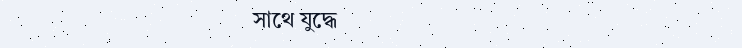সাথে যুদ্ধে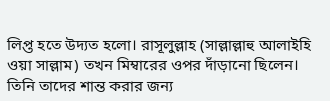লিপ্ত হতে উদ্যত হলো। রাসূলুল্লাহ (সাল্লাল্লাহু আলাইহি ওয়া সাল্লাম) তখন মিম্বারের ওপর দাঁড়ানো ছিলেন। তিনি তাদের শান্ত করার জন্য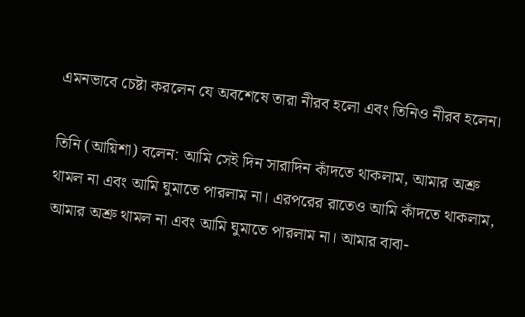এমনভাবে চেষ্টা করলেন যে অবশেষে তারা নীরব হলো এবং তিনিও নীরব হলেন।

তিনি (আয়িশা) বলেন: আমি সেই দিন সারাদিন কাঁদতে থাকলাম, আমার অশ্রু থামল না এবং আমি ঘুমাতে পারলাম না। এরপরের রাতেও আমি কাঁদতে থাকলাম, আমার অশ্রু থামল না এবং আমি ঘুমাতে পারলাম না। আমার বাবা-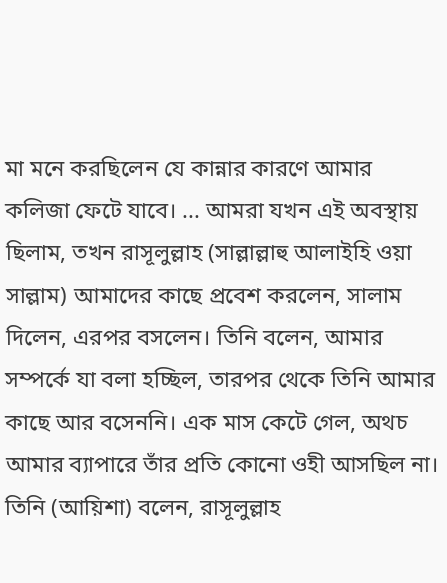মা মনে করছিলেন যে কান্নার কারণে আমার কলিজা ফেটে যাবে। ... আমরা যখন এই অবস্থায় ছিলাম, তখন রাসূলুল্লাহ (সাল্লাল্লাহু আলাইহি ওয়া সাল্লাম) আমাদের কাছে প্রবেশ করলেন, সালাম দিলেন, এরপর বসলেন। তিনি বলেন, আমার সম্পর্কে যা বলা হচ্ছিল, তারপর থেকে তিনি আমার কাছে আর বসেননি। এক মাস কেটে গেল, অথচ আমার ব্যাপারে তাঁর প্রতি কোনো ওহী আসছিল না। তিনি (আয়িশা) বলেন, রাসূলুল্লাহ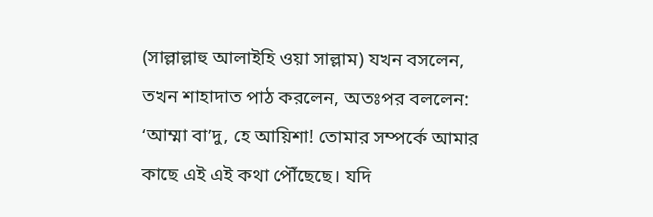(সাল্লাল্লাহু আলাইহি ওয়া সাল্লাম) যখন বসলেন, তখন শাহাদাত পাঠ করলেন, অতঃপর বললেন: ‘আম্মা বা’দু, হে আয়িশা! তোমার সম্পর্কে আমার কাছে এই এই কথা পৌঁছেছে। যদি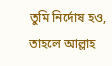তুমি নির্দোষ হও, তাহলে আল্লাহ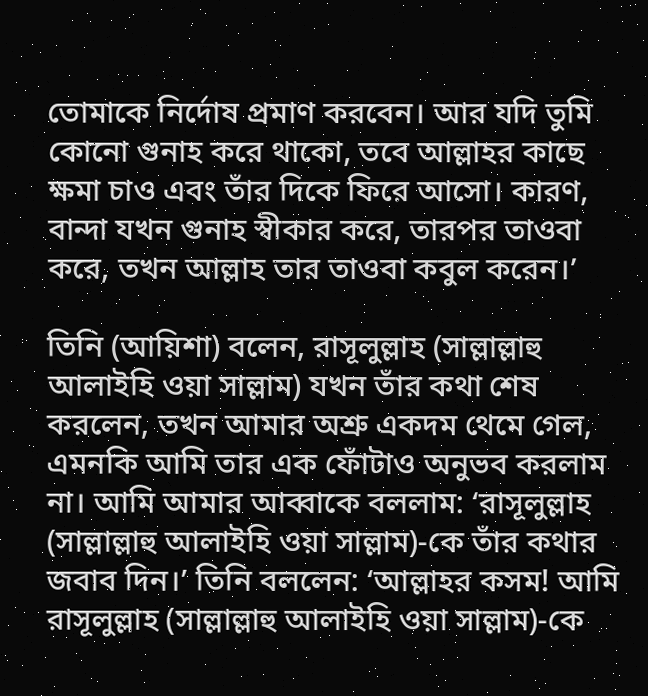তোমাকে নির্দোষ প্রমাণ করবেন। আর যদি তুমি কোনো গুনাহ করে থাকো, তবে আল্লাহর কাছে ক্ষমা চাও এবং তাঁর দিকে ফিরে আসো। কারণ, বান্দা যখন গুনাহ স্বীকার করে, তারপর তাওবা করে, তখন আল্লাহ তার তাওবা কবুল করেন।’

তিনি (আয়িশা) বলেন, রাসূলুল্লাহ (সাল্লাল্লাহু আলাইহি ওয়া সাল্লাম) যখন তাঁর কথা শেষ করলেন, তখন আমার অশ্রু একদম থেমে গেল, এমনকি আমি তার এক ফোঁটাও অনুভব করলাম না। আমি আমার আব্বাকে বললাম: ‘রাসূলুল্লাহ (সাল্লাল্লাহু আলাইহি ওয়া সাল্লাম)-কে তাঁর কথার জবাব দিন।’ তিনি বললেন: ‘আল্লাহর কসম! আমি রাসূলুল্লাহ (সাল্লাল্লাহু আলাইহি ওয়া সাল্লাম)-কে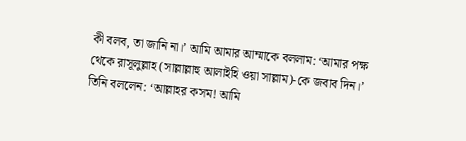কী বলব, তা জানি না।’ আমি আমার আম্মাকে বললাম: ‘আমার পক্ষ থেকে রাসূলুল্লাহ (সাল্লাল্লাহু আলাইহি ওয়া সাল্লাম)-কে জবাব দিন।’ তিনি বললেন: ‘আল্লাহর কসম! আমি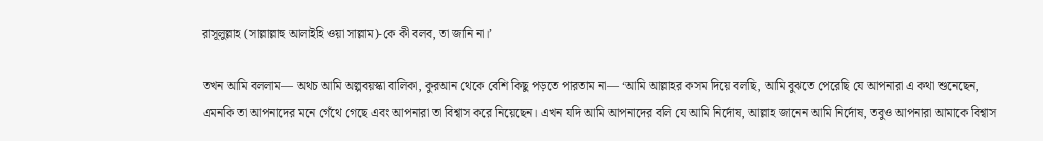রাসূলুল্লাহ (সাল্লাল্লাহু আলাইহি ওয়া সাল্লাম)-কে কী বলব, তা জানি না।’

তখন আমি বললাম— অথচ আমি অল্পবয়স্কা বালিকা, কুরআন থেকে বেশি কিছু পড়তে পারতাম না— ‘আমি আল্লাহর কসম দিয়ে বলছি, আমি বুঝতে পেরেছি যে আপনারা এ কথা শুনেছেন, এমনকি তা আপনাদের মনে গেঁথে গেছে এবং আপনারা তা বিশ্বাস করে নিয়েছেন। এখন যদি আমি আপনাদের বলি যে আমি নির্দোষ, আল্লাহ জানেন আমি নির্দোষ, তবুও আপনারা আমাকে বিশ্বাস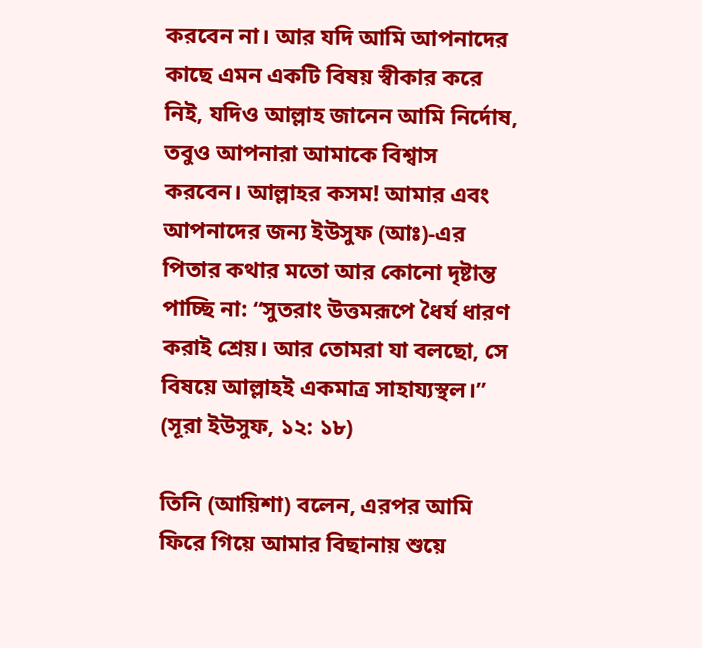করবেন না। আর যদি আমি আপনাদের কাছে এমন একটি বিষয় স্বীকার করে নিই, যদিও আল্লাহ জানেন আমি নির্দোষ, তবুও আপনারা আমাকে বিশ্বাস করবেন। আল্লাহর কসম! আমার এবং আপনাদের জন্য ইউসুফ (আঃ)-এর পিতার কথার মতো আর কোনো দৃষ্টান্ত পাচ্ছি না: “সুতরাং উত্তমরূপে ধৈর্য ধারণ করাই শ্রেয়। আর তোমরা যা বলছো, সে বিষয়ে আল্লাহই একমাত্র সাহায্যস্থল।” (সূরা ইউসুফ, ১২: ১৮)

তিনি (আয়িশা) বলেন, এরপর আমি ফিরে গিয়ে আমার বিছানায় শুয়ে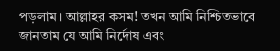পড়লাম। আল্লাহর কসম! তখন আমি নিশ্চিতভাবে জানতাম যে আমি নির্দোষ এবং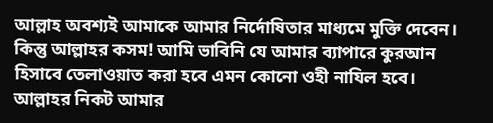আল্লাহ অবশ্যই আমাকে আমার নির্দোষিতার মাধ্যমে মুক্তি দেবেন। কিন্তু আল্লাহর কসম! আমি ভাবিনি যে আমার ব্যাপারে কুরআন হিসাবে তেলাওয়াত করা হবে এমন কোনো ওহী নাযিল হবে। আল্লাহর নিকট আমার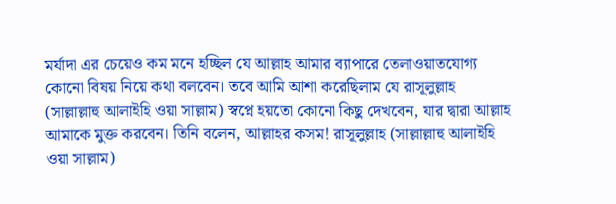মর্যাদা এর চেয়েও কম মনে হচ্ছিল যে আল্লাহ আমার ব্যাপারে তেলাওয়াতযোগ্য কোনো বিষয় নিয়ে কথা বলবেন। তবে আমি আশা করেছিলাম যে রাসূলুল্লাহ (সাল্লাল্লাহু আলাইহি ওয়া সাল্লাম) স্বপ্নে হয়তো কোনো কিছু দেখবেন, যার দ্বারা আল্লাহ আমাকে মুক্ত করবেন। তিনি বলেন, আল্লাহর কসম! রাসূলুল্লাহ (সাল্লাল্লাহু আলাইহি ওয়া সাল্লাম)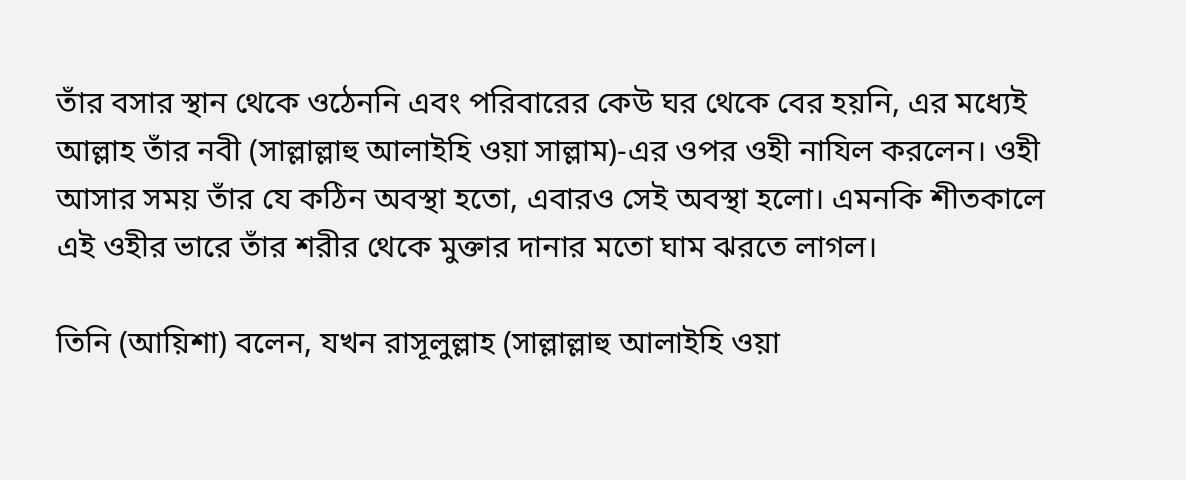তাঁর বসার স্থান থেকে ওঠেননি এবং পরিবারের কেউ ঘর থেকে বের হয়নি, এর মধ্যেই আল্লাহ তাঁর নবী (সাল্লাল্লাহু আলাইহি ওয়া সাল্লাম)-এর ওপর ওহী নাযিল করলেন। ওহী আসার সময় তাঁর যে কঠিন অবস্থা হতো, এবারও সেই অবস্থা হলো। এমনকি শীতকালে এই ওহীর ভারে তাঁর শরীর থেকে মুক্তার দানার মতো ঘাম ঝরতে লাগল।

তিনি (আয়িশা) বলেন, যখন রাসূলুল্লাহ (সাল্লাল্লাহু আলাইহি ওয়া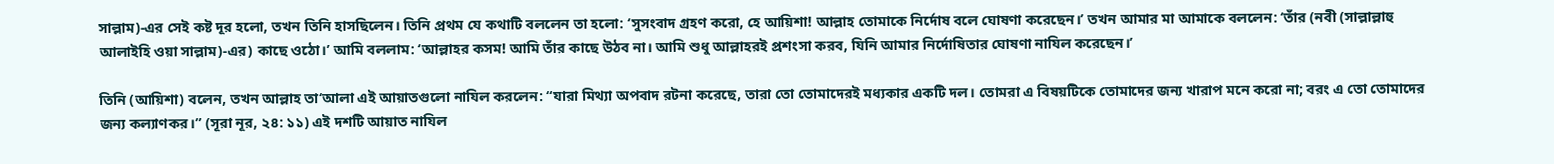সাল্লাম)-এর সেই কষ্ট দূর হলো, তখন তিনি হাসছিলেন। তিনি প্রথম যে কথাটি বললেন তা হলো: ‘সুসংবাদ গ্রহণ করো, হে আয়িশা! আল্লাহ তোমাকে নির্দোষ বলে ঘোষণা করেছেন।’ তখন আমার মা আমাকে বললেন: ‘তাঁর (নবী (সাল্লাল্লাহু আলাইহি ওয়া সাল্লাম)-এর) কাছে ওঠো।’ আমি বললাম: ‘আল্লাহর কসম! আমি তাঁর কাছে উঠব না। আমি শুধু আল্লাহরই প্রশংসা করব, যিনি আমার নির্দোষিতার ঘোষণা নাযিল করেছেন।’

তিনি (আয়িশা) বলেন, তখন আল্লাহ তা‘আলা এই আয়াতগুলো নাযিল করলেন: “যারা মিথ্যা অপবাদ রটনা করেছে, তারা তো তোমাদেরই মধ্যকার একটি দল। তোমরা এ বিষয়টিকে তোমাদের জন্য খারাপ মনে করো না; বরং এ তো তোমাদের জন্য কল্যাণকর।” (সূরা নূর, ২৪: ১১) এই দশটি আয়াত নাযিল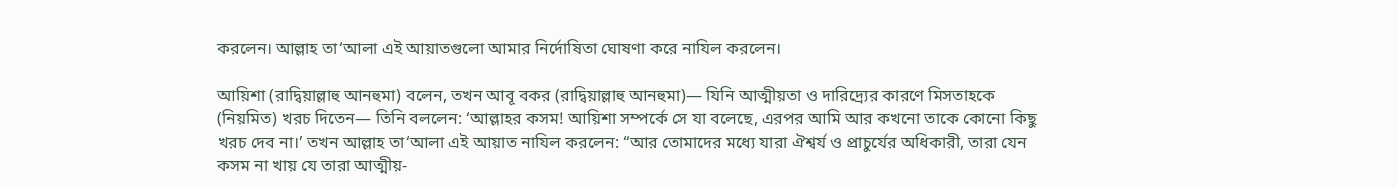করলেন। আল্লাহ তা‘আলা এই আয়াতগুলো আমার নির্দোষিতা ঘোষণা করে নাযিল করলেন।

আয়িশা (রাদ্বিয়াল্লাহু আনহুমা) বলেন, তখন আবূ বকর (রাদ্বিয়াল্লাহু আনহুমা)— যিনি আত্মীয়তা ও দারিদ্র্যের কারণে মিসতাহকে (নিয়মিত) খরচ দিতেন— তিনি বললেন: ‘আল্লাহর কসম! আয়িশা সম্পর্কে সে যা বলেছে, এরপর আমি আর কখনো তাকে কোনো কিছু খরচ দেব না।’ তখন আল্লাহ তা‘আলা এই আয়াত নাযিল করলেন: “আর তোমাদের মধ্যে যারা ঐশ্বর্য ও প্রাচুর্যের অধিকারী, তারা যেন কসম না খায় যে তারা আত্মীয়-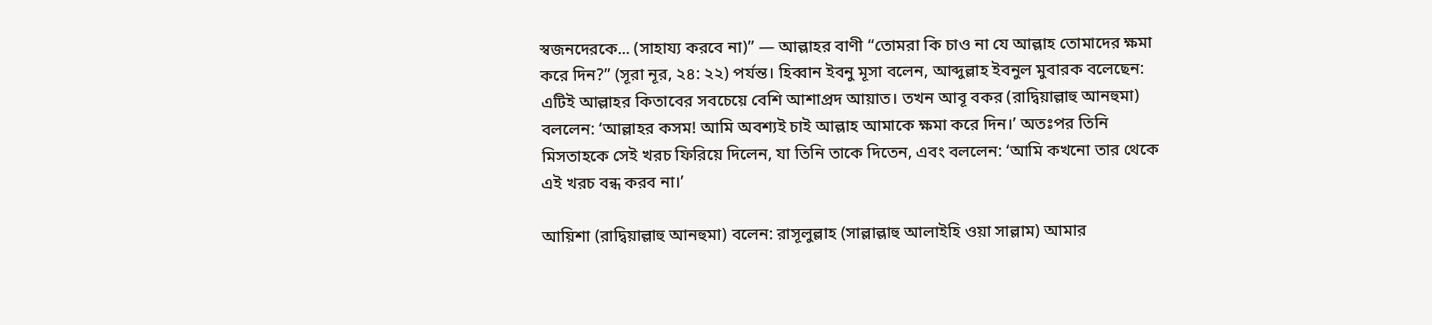স্বজনদেরকে... (সাহায্য করবে না)” — আল্লাহর বাণী “তোমরা কি চাও না যে আল্লাহ তোমাদের ক্ষমা করে দিন?” (সূরা নূর, ২৪: ২২) পর্যন্ত। হিব্বান ইবনু মূসা বলেন, আব্দুল্লাহ ইবনুল মুবারক বলেছেন: এটিই আল্লাহর কিতাবের সবচেয়ে বেশি আশাপ্রদ আয়াত। তখন আবূ বকর (রাদ্বিয়াল্লাহু আনহুমা) বললেন: ‘আল্লাহর কসম! আমি অবশ্যই চাই আল্লাহ আমাকে ক্ষমা করে দিন।’ অতঃপর তিনি মিসতাহকে সেই খরচ ফিরিয়ে দিলেন, যা তিনি তাকে দিতেন, এবং বললেন: ‘আমি কখনো তার থেকে এই খরচ বন্ধ করব না।’

আয়িশা (রাদ্বিয়াল্লাহু আনহুমা) বলেন: রাসূলুল্লাহ (সাল্লাল্লাহু আলাইহি ওয়া সাল্লাম) আমার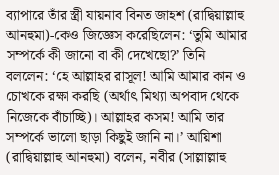ব্যাপারে তাঁর স্ত্রী যায়নাব বিনত জাহশ (রাদ্বিয়াল্লাহু আনহুমা)-কেও জিজ্ঞেস করেছিলেন: ‘তুমি আমার সম্পর্কে কী জানো বা কী দেখেছো?’ তিনি বললেন: ‘হে আল্লাহর রাসূল! আমি আমার কান ও চোখকে রক্ষা করছি (অর্থাৎ মিথ্যা অপবাদ থেকে নিজেকে বাঁচাচ্ছি)। আল্লাহর কসম! আমি তার সম্পর্কে ভালো ছাড়া কিছুই জানি না।’ আয়িশা (রাদ্বিয়াল্লাহু আনহুমা) বলেন, নবীর (সাল্লাল্লাহু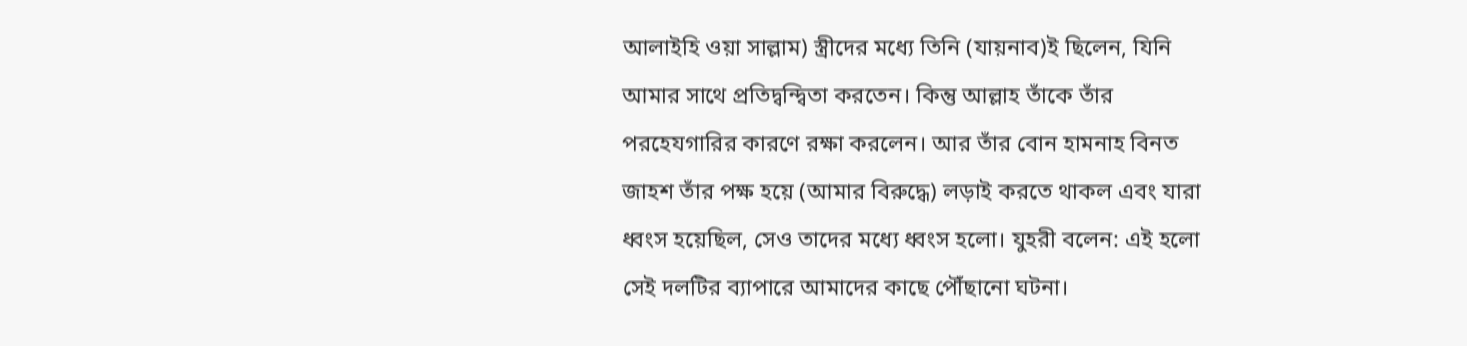আলাইহি ওয়া সাল্লাম) স্ত্রীদের মধ্যে তিনি (যায়নাব)ই ছিলেন, যিনি আমার সাথে প্রতিদ্বন্দ্বিতা করতেন। কিন্তু আল্লাহ তাঁকে তাঁর পরহেযগারির কারণে রক্ষা করলেন। আর তাঁর বোন হামনাহ বিনত জাহশ তাঁর পক্ষ হয়ে (আমার বিরুদ্ধে) লড়াই করতে থাকল এবং যারা ধ্বংস হয়েছিল, সেও তাদের মধ্যে ধ্বংস হলো। যুহরী বলেন: এই হলো সেই দলটির ব্যাপারে আমাদের কাছে পৌঁছানো ঘটনা।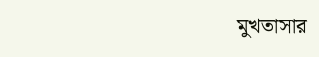মুখতাসার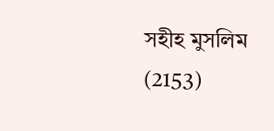সহীহ মুসলিম (2153)